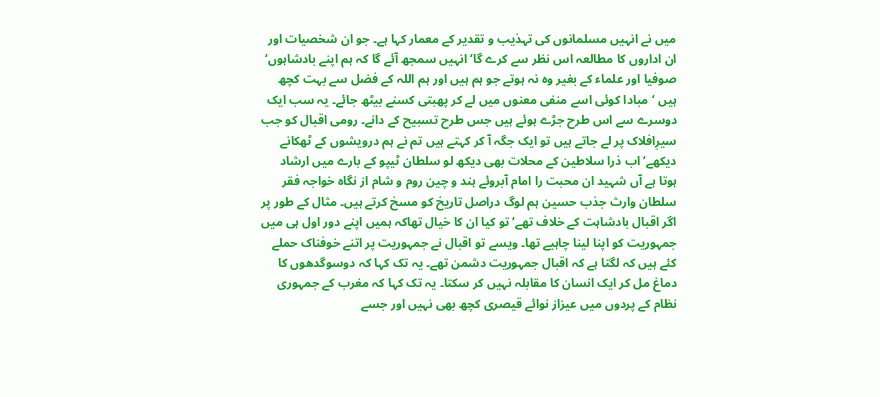میں نے انہیں مسلمانوں کی تہذیب و تقدیر کے معمار کہا ہے۔ جو ان شخصیات اور ان اداروں کا مطالعہ اس نظر سے کرے گا‘ انہیں سمجھ آئے گا کہ ہم اپنے بادشاہوں‘ صوفیا اور علماء کے بغیر وہ نہ ہوتے جو ہم ہیں اور ہم اللہ کے فضل سے بہت کچھ ہیں ‘مبادا کوئی اسے منفی معنوں میں لے کر پھبتی کسنے بیٹھ جائے۔ یہ سب ایک دوسرے سے اس طرح جڑے ہوئے ہیں جس طرح تسبیح کے دانے۔ رومی اقبال کو جب سیرِافلاک پر لے جاتے ہیں تو ایک جگہ آ کر کہتے ہیں تم نے ہم درویشوں کے ٹھکانے دیکھے‘ اب ذرا سلاطین کے محلات بھی دیکھ لو سلطان ٹیپو کے بارے میں ارشاد ہوتا ہے آں شہید ان محبت را امام آبروئے ہند و چین روم و شام از نگاہ خواجہ فقر سلطان وارث جذب حسین ہم لوگ دراصل تاریخ کو مسخ کرتے ہیں۔ مثال کے طور پر اگر اقبال بادشاہت کے خلاف تھے‘ تو کیا ان کا خیال تھاکہ ہمیں اپنے دور اول ہی میں جمہوریت کو اپنا لینا چاہیے تھا۔ ویسے تو اقبال نے جمہوریت پر اتنے خوفناک حملے کئے ہیں کہ لگتا ہے کہ اقبال جمہوریت دشمن تھے۔ یہ تک کہا کہ دوسوگدھوں کا دماغ مل کر ایک انسان کا مقابلہ نہیں کر سکتا۔ یہ تک کہا کہ مغرب کے جمہوری نظام کے پردوں میں عیزاز نوائے قیصری کچھ بھی نہیں اور جسے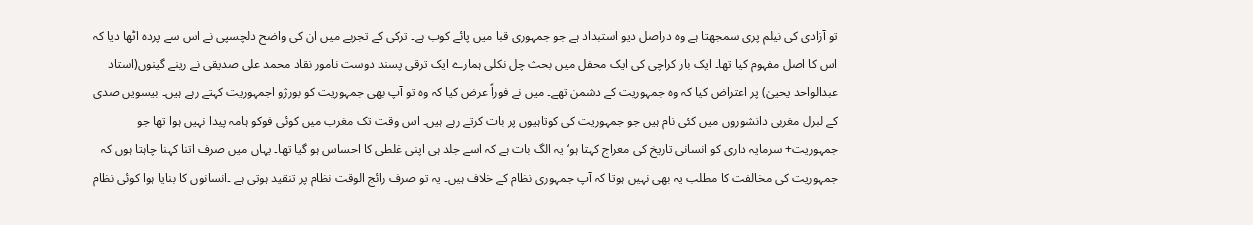تو آزادی کی نیلم پری سمجھتا ہے وہ دراصل دیو استبداد ہے جو جمہوری قبا میں پائے کوب ہے۔ ترکی کے تجربے میں ان کی واضح دلچسپی نے اس سے پردہ اٹھا دیا کہ اس کا اصل مفہوم کیا تھا۔ ایک بار کراچی کی ایک محفل میں بحث چل نکلی ہمارے ایک ترقی پسند دوست نامور نقاد محمد علی صدیقی نے رینے گینوں(استاد عبدالواحد یحییٰ) پر اعتراض کیا کہ وہ جمہوریت کے دشمن تھے۔ میں نے فوراً عرض کیا کہ وہ تو آپ بھی جمہوریت کو بورژو اجمہوریت کہتے رہے ہیں۔ بیسویں صدی کے لبرل مغربی دانشوروں میں کئی نام ہیں جو جمہوریت کی کوتاہیوں پر بات کرتے رہے ہیں۔ اس وقت تک مغرب میں کوئی فوکو ہامہ پیدا نہیں ہوا تھا جو جمہوریت+ سرمایہ داری کو انسانی تاریخ کی معراج کہتا ہو‘ یہ الگ بات ہے کہ اسے جلد ہی اپنی غلطی کا احساس ہو گیا تھا۔ یہاں میں صرف اتنا کہنا چاہتا ہوں کہ جمہوریت کی مخالفت کا مطلب یہ بھی نہیں ہوتا کہ آپ جمہوری نظام کے خلاف ہیں۔ یہ تو صرف رائج الوقت نظام پر تنقید ہوتی ہے ۔انسانوں کا بنایا ہوا کوئی نظام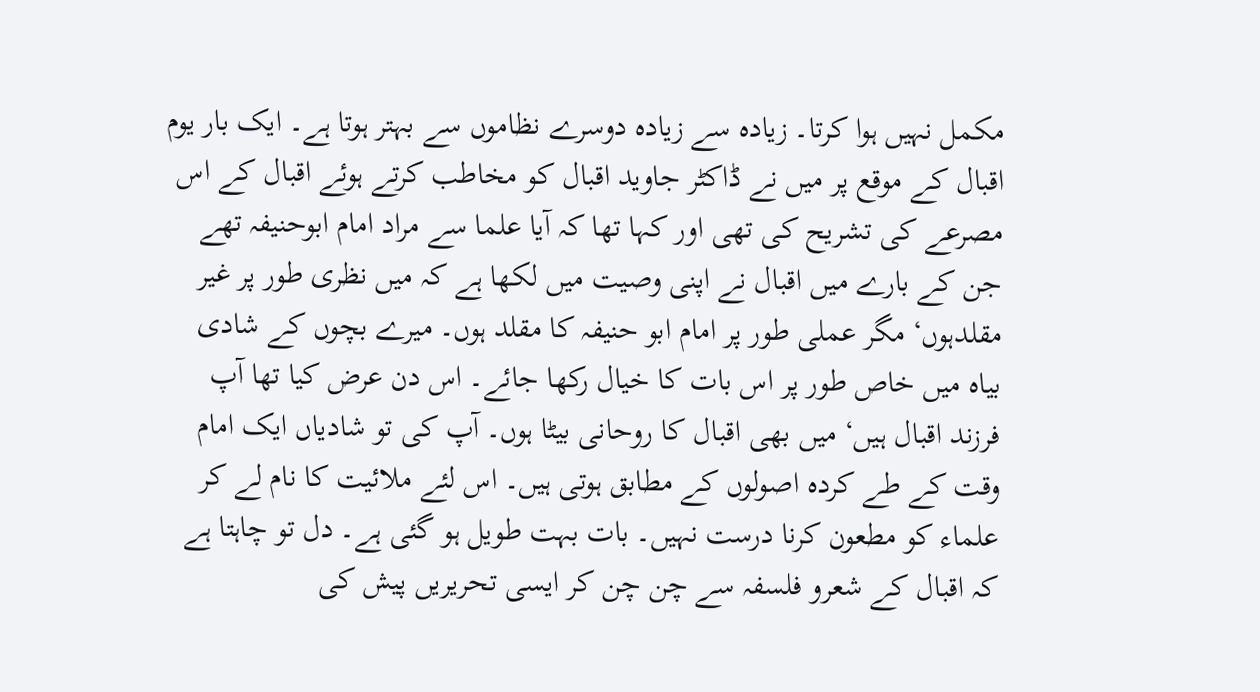مکمل نہیں ہوا کرتا۔ زیادہ سے زیادہ دوسرے نظاموں سے بہتر ہوتا ہے۔ ایک بار یوم اقبال کے موقع پر میں نے ڈاکٹر جاوید اقبال کو مخاطب کرتے ہوئے اقبال کے اس مصرعے کی تشریح کی تھی اور کہا تھا کہ آیا علما سے مراد امام ابوحنیفہ تھے جن کے بارے میں اقبال نے اپنی وصیت میں لکھا ہے کہ میں نظری طور پر غیر مقلدہوں‘ مگر عملی طور پر امام ابو حنیفہ کا مقلد ہوں۔ میرے بچوں کے شادی بیاہ میں خاص طور پر اس بات کا خیال رکھا جائے۔ اس دن عرض کیا تھا آپ فرزند اقبال ہیں‘ میں بھی اقبال کا روحانی بیٹا ہوں۔ آپ کی تو شادیاں ایک امام وقت کے طے کردہ اصولوں کے مطابق ہوتی ہیں۔ اس لئے ملائیت کا نام لے کر علماء کو مطعون کرنا درست نہیں۔ بات بہت طویل ہو گئی ہے۔ دل تو چاہتا ہے کہ اقبال کے شعرو فلسفہ سے چن چن کر ایسی تحریریں پیش کی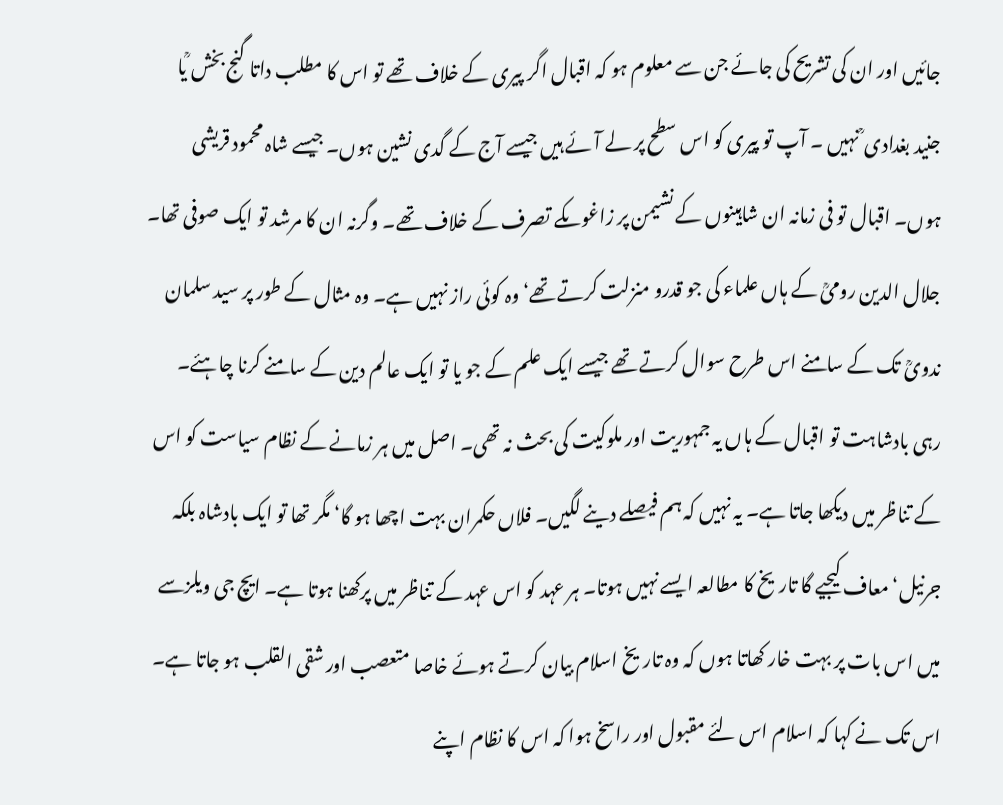جائیں اور ان کی تشریح کی جائے جن سے معلوم ہو کہ اقبال اگر پیری کے خلاف تھے تو اس کا مطلب داتا گنج بخش ؒیا جنید بغدادی ؒ نہیں ۔ آپ تو پیری کو اس سطح پر لے آئے ہیں جیسے آج کے گدی نشین ہوں۔ جیسے شاہ محمود قریشی ہوں۔ اقبال تو فی زمانہ ان شاہینوں کے نشیمن پر زاغوںکے تصرف کے خلاف تھے۔ وگرنہ ان کا مرشد تو ایک صوفی تھا۔ جلال الدین رومیؒ کے ہاں علماء کی جو قدرو منزلت کرتے تھے‘ وہ کوئی راز نہیں ہے۔ وہ مثال کے طور پر سید سلمان ندویؒ تک کے سامنے اس طرح سوال کرتے تھے جیسے ایک علم کے جو یا تو ایک عالم دین کے سامنے کرنا چاہئے۔ رہی بادشاہت تو اقبال کے ہاں یہ جمہوریت اور ملوکیت کی بحث نہ تھی۔ اصل میں ہر زمانے کے نظام سیاست کو اس کے تناظر میں دیکھا جاتا ہے۔ یہ نہیں کہ ہم فیصلے دینے لگیں۔ فلاں حکمران بہت اچھا ہو گا‘ مگر تھا تو ایک بادشاہ بلکہ جرنیل‘ معاف کیجیے گا تاریخ کا مطالعہ ایسے نہیں ہوتا۔ ہر عہد کو اس عہد کے تناظر میں پرکھنا ہوتا ہے۔ ایچ جی ویلزسے میں اس بات پر بہت خار کھاتا ہوں کہ وہ تاریخ اسلام بیان کرتے ہوئے خاصا متعصب اور شقی القلب ہو جاتا ہے۔ اس تک نے کہا کہ اسلام اس لئے مقبول اور راسخ ہوا کہ اس کا نظام اپنے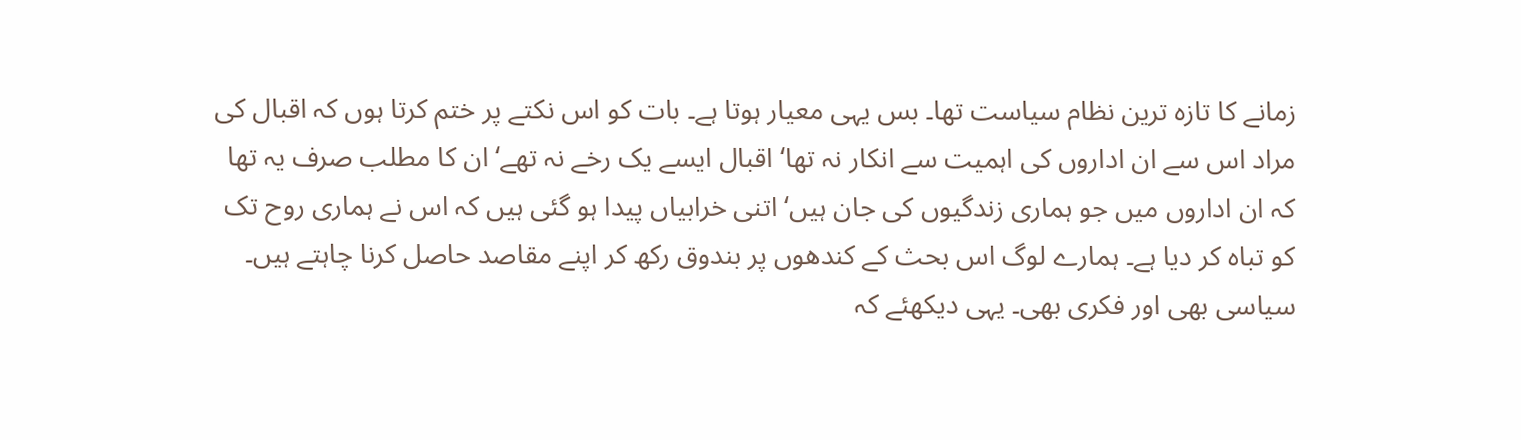زمانے کا تازہ ترین نظام سیاست تھا۔ بس یہی معیار ہوتا ہے۔ بات کو اس نکتے پر ختم کرتا ہوں کہ اقبال کی مراد اس سے ان اداروں کی اہمیت سے انکار نہ تھا‘ اقبال ایسے یک رخے نہ تھے‘ ان کا مطلب صرف یہ تھا کہ ان اداروں میں جو ہماری زندگیوں کی جان ہیں‘ اتنی خرابیاں پیدا ہو گئی ہیں کہ اس نے ہماری روح تک کو تباہ کر دیا ہے۔ ہمارے لوگ اس بحث کے کندھوں پر بندوق رکھ کر اپنے مقاصد حاصل کرنا چاہتے ہیں۔ سیاسی بھی اور فکری بھی۔ یہی دیکھئے کہ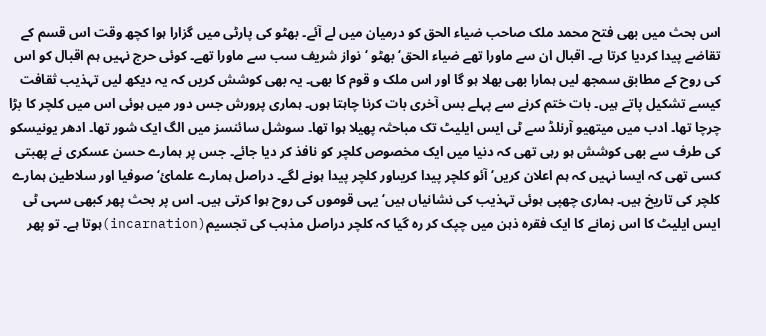اس بحث میں بھی فتح محمد ملک صاحب ضیاء الحق کو درمیان میں لے آئے۔ بھٹو کی پارٹی میں گزارا ہوا کچھ وقت اس قسم کے تقاضے پیدا کردیا کرتا ہے۔ اقبال ان سے ماورا تھے ضیاء الحق‘ بھٹو ‘نواز شریف سب سے ماورا تھے۔ کوئی حرج نہیں ہم اقبال کو اس کی روح کے مطابق سمجھ لیں ہمارا بھی بھلا ہو گا اور اس ملک و قوم کا بھی۔ یہ بھی کوشش کریں کہ یہ دیکھ لیں تہذیب ثقافت کیسے تشکیل پاتے ہیں۔ بات ختم کرنے سے پہلے بس آخری بات کرنا چاہتا ہوں۔ ہماری پرورش جس دور میں ہوئی اس میں کلچر کا بڑا چرچا تھا۔ ادب میں میتھیو آرنلڈ سے ٹی ایس ایلیٹ تک مباحثہ پھیلا ہوا تھا۔ سوشل سائنسز میں الگ ایک شور تھا۔ ادھر یونیسکو کی طرف سے بھی کوشش ہو رہی تھی کہ دنیا میں ایک مخصوص کلچر کو نافذ کر دیا جائے۔ جس پر ہمارے حسن عسکری نے پھبتی کسی تھی کہ ایسا نہیں کہ ہم اعلان کریں‘ آئو کلچر پیدا کریںاور کلچر پیدا ہونے لگے۔ دراصل ہمارے علمائ‘ صوفیا اور سلاطین ہمارے کلچر کی تاریخ ہیں۔ ہماری چھپی ہوئی تہذیب کی نشانیاں ہیں‘ یہی قوموں کی روح ہوا کرتی ہیں۔ اس پر بحث پھر کبھی سہی ٹی ایس ایلیٹ کا اس زمانے کا ایک فقرہ ذہن میں چپک کر رہ گیا کہ کلچر دراصل مذہب کی تجسیم(incarnation)ہوتا ہے۔ تو پھر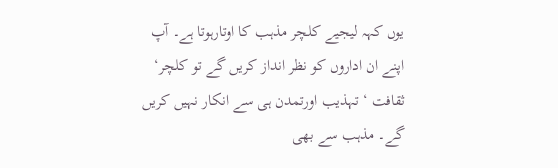یوں کہہ لیجیے کلچر مذہب کا اوتارہوتا ہے۔ آپ اپنے ان اداروں کو نظر انداز کریں گے تو کلچر‘ ثقافت ‘ تہذیب اورتمدن ہی سے انکار نہیں کریں گے۔ مذہب سے بھی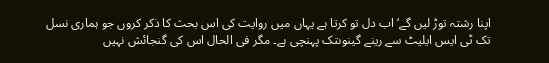اپنا رشتہ توڑ لیں گے‘ اب دل تو کرتا ہے یہاں میں روایت کی اس بحث کا ذکر کروں جو ہماری نسل تک ٹی ایس ایلیٹ سے رینے گینوںتک پہنچی ہے۔ مگر فی الحال اس کی گنجائش نہیں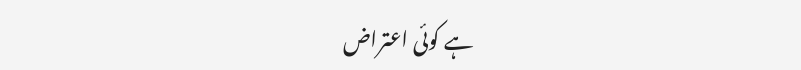ہے کوئی اعتراض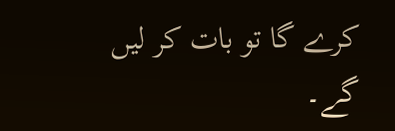کرے گا تو بات کر لیں گے۔